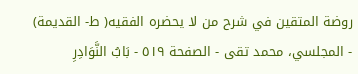روضة المتقين في شرح من لا يحضره الفقيه( ط- القديمة) - المجلسي، محمد تقى - الصفحة ٥١٩ - بَابُ النَّوَادِرِ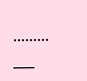.........
___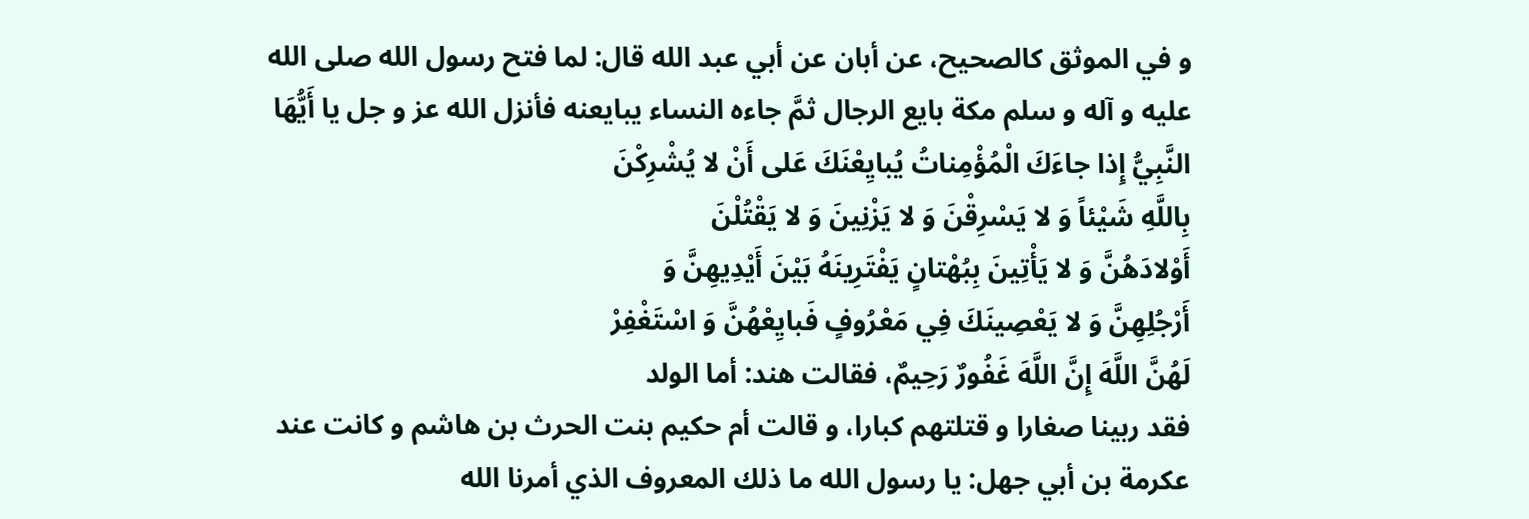و في الموثق كالصحيح، عن أبان عن أبي عبد الله قال: لما فتح رسول الله صلى الله
عليه و آله و سلم مكة بايع الرجال ثمَّ جاءه النساء يبايعنه فأنزل الله عز و جل يا أَيُّهَا
النَّبِيُّ إِذا جاءَكَ الْمُؤْمِناتُ يُبايِعْنَكَ عَلى أَنْ لا يُشْرِكْنَ
بِاللَّهِ شَيْئاً وَ لا يَسْرِقْنَ وَ لا يَزْنِينَ وَ لا يَقْتُلْنَ
أَوْلادَهُنَّ وَ لا يَأْتِينَ بِبُهْتانٍ يَفْتَرِينَهُ بَيْنَ أَيْدِيهِنَّ وَ
أَرْجُلِهِنَّ وَ لا يَعْصِينَكَ فِي مَعْرُوفٍ فَبايِعْهُنَّ وَ اسْتَغْفِرْ
لَهُنَّ اللَّهَ إِنَّ اللَّهَ غَفُورٌ رَحِيمٌ، فقالت هند: أما الولد
فقد ربينا صغارا و قتلتهم كبارا، و قالت أم حكيم بنت الحرث بن هاشم و كانت عند
عكرمة بن أبي جهل: يا رسول الله ما ذلك المعروف الذي أمرنا الله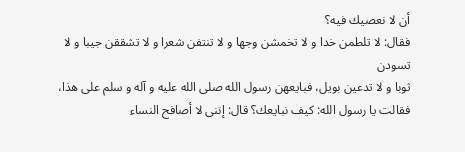أن لا نعصيك فيه؟
فقال: لا تلطمن خدا و لا تخمشن وجها و لا تنتفن شعرا و لا تشققن جيبا و لا تسودن
ثوبا و لا تدعين بويل، فبايعهن رسول الله صلى الله عليه و آله و سلم على هذا،
فقالت يا رسول الله: كيف نبايعك؟ قال: إننى لا أصافح النساء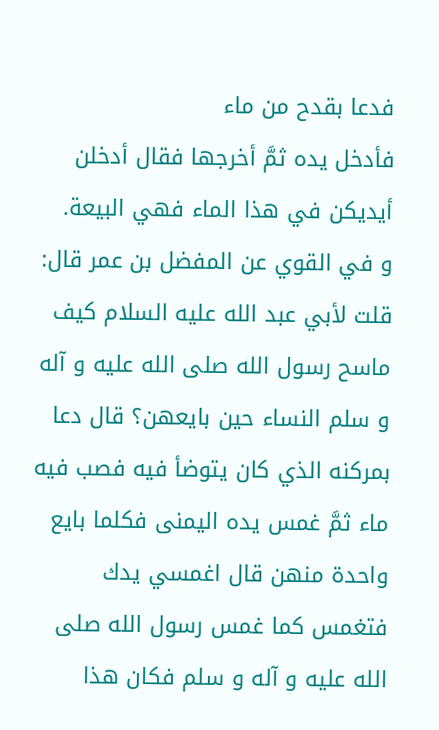فدعا بقدح من ماء
فأدخل يده ثمَّ أخرجها فقال أدخلن أيديكن في هذا الماء فهي البيعة.
و في القوي عن المفضل بن عمر قال: قلت لأبي عبد الله عليه السلام كيف ماسح رسول الله صلى الله عليه و آله و سلم النساء حين بايعهن؟ قال دعا بمركنه الذي كان يتوضأ فيه فصب فيه ماء ثمَّ غمس يده اليمنى فكلما بايع واحدة منهن قال اغمسي يدك فتغمس كما غمس رسول الله صلى الله عليه و آله و سلم فكان هذا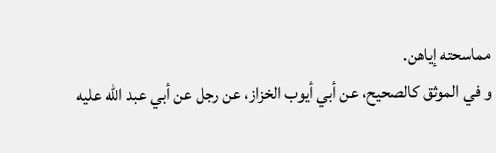مماسحته إياهن.
و في الموثق كالصحيح، عن أبي أيوب الخزاز، عن رجل عن أبي عبد الله عليه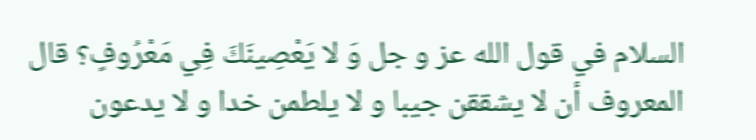السلام في قول الله عز و جل وَ لا يَعْصِينَكَ فِي مَعْرُوفٍ؟ قال المعروف أن لا يشققن جيبا و لا يلطمن خدا و لا يدعون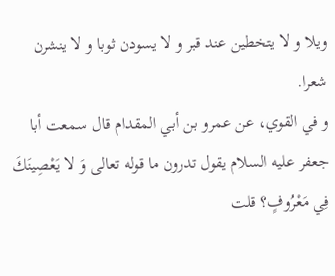ويلا و لا يتخطين عند قبر و لا يسودن ثوبا و لا ينشرن شعرا.
و في القوي، عن عمرو بن أبي المقدام قال سمعت أبا جعفر عليه السلام يقول تدرون ما قوله تعالى وَ لا يَعْصِينَكَ فِي مَعْرُوفٍ؟ قلت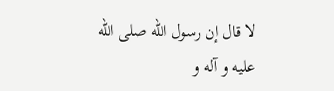لا قال إن رسول الله صلى الله عليه و آله و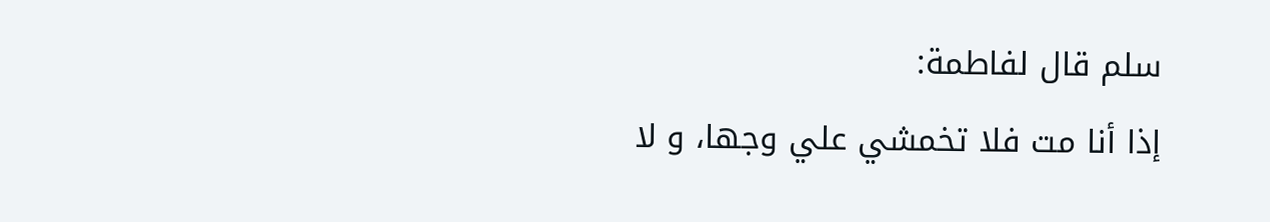سلم قال لفاطمة:
إذا أنا مت فلا تخمشي علي وجها، و لا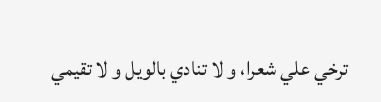ترخي علي شعرا، و لا تنادي بالويل و لا تقيمي